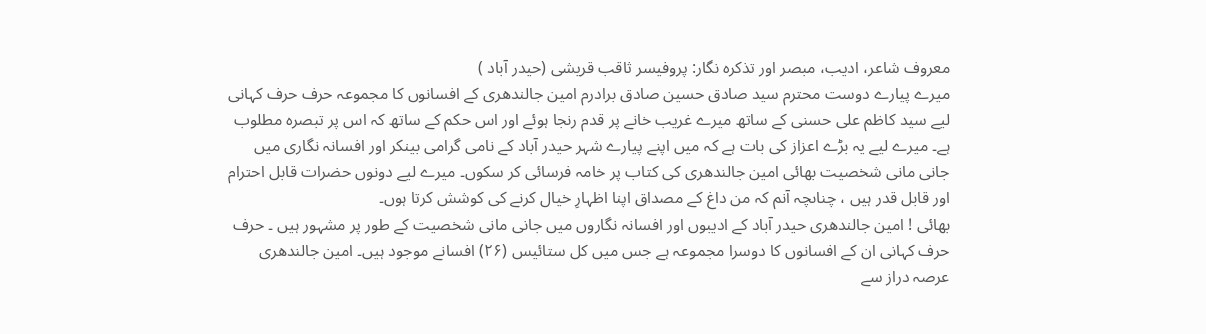معروف شاعر، ادیب، مبصر اور تذکرہ نگار: پروفیسر ثاقب قریشی (حیدر آباد )
میرے پیارے دوست محترم سید صادق حسین صادق برادرم امین جالندھری کے افسانوں کا مجموعہ حرف حرف کہانی لیے سید کاظم علی حسنی کے ساتھ میرے غریب خانے پر قدم رنجا ہوئے اور اس حکم کے ساتھ کہ اس پر تبصرہ مطلوب ہے۔ میرے لیے یہ بڑے اعزاز کی بات ہے کہ میں اپنے پیارے شہر حیدر آباد کے نامی گرامی بینکر اور افسانہ نگاری میں جانی مانی شخصیت بھائی امین جالندھری کی کتاب پر خامہ فرسائی کر سکوں۔ میرے لیے دونوں حضرات قابل احترام اور قابل قدر ہیں ، چناںچہ آنم کہ من داغ کے مصداق اپنا اظہارِ خیال کرنے کی کوشش کرتا ہوں۔
بھائی ! امین جالندھری حیدر آباد کے ادیبوں اور افسانہ نگاروں میں جانی مانی شخصیت کے طور پر مشہور ہیں ۔ حرف حرف کہانی ان کے افسانوں کا دوسرا مجموعہ ہے جس میں کل ستائیس (۲۶) افسانے موجود ہیں۔ امین جالندھری عرصہ دراز سے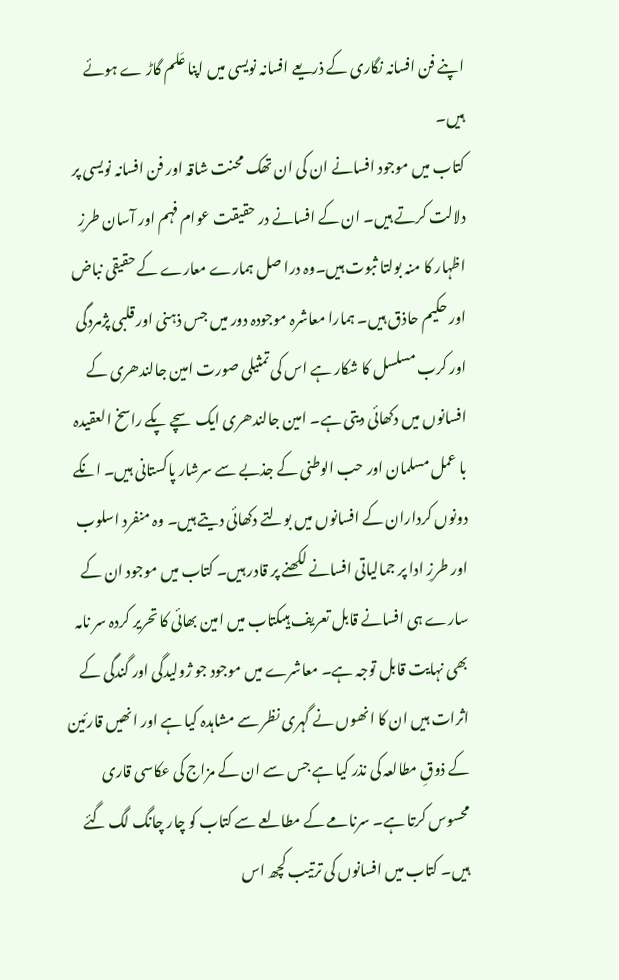اپنے فن افسانہ نگاری کے ذریعے افسانہ نویسی میں اپنا عَلم گاڑ ے ہوئے ہیں۔
کتاب میں موجود افسانے ان کی ان تھک محنت شاقہ اور فن افسانہ نویسی پر دلالت کرتے ہیں۔ ان کے افسانے در حقیقت عوام فہم اور آسان طرزِ اظہار کا منہ بولتا ثبوت ہیں۔وہ درا صل ہمارے معارے کے حقیقی نباض اور حکیم حاذق ہیں۔ ہمارا معاشرہ موجودہ دور میں جس ذہنی اور قلبی پژمردگی اور کرب مسلسل کا شکار ہے اس کی تمثیلی صورت امین جالندھری کے افسانوں میں دکھائی دیتی ہے۔ امین جالندھری ایک سچے پکے راسخ العقیدہ با عمل مسلمان اور حب الوطنی کے جذبے سے سرشار پاکستانی ہیں۔ انکے دونوں کرداران کے افسانوں میں بولتے دکھائی دیتے ہیں۔ وہ منفرد اسلوب اور طرزِ ادا پر جمالیاتی افسانے لکھنے پر قادر ہیں۔ کتاب میں موجود ان کے سارے ہی افسانے قابل تعریف ہیںکتاب میں امین بھائی کا تحریر کردہ سر نامہ بھی نہایت قابل توجہ ہے۔ معاشرے میں موجود جو ژولیدگی اور گندگی کے اثرات ہیں ان کا انھوں نے گہری نظر سے مشاہدہ کیا ہے اور انھیں قارئین کے ذوقِ مطالعہ کی نذر کیا ہے جس سے ان کے مزاج کی عکاسی قاری محسوس کرتا ہے۔ سرنامے کے مطالعے سے کتاب کو چار چانگ لگ گئے ہیں۔ کتاب میں افسانوں کی ترتیب کچھ اس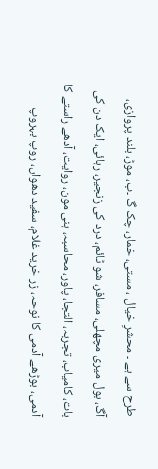طرح سے ہے ۔ محشرِ خیال ، مستی، خمار، چک گ ۔ب، موڑ، بلند پروازی، آگ، بول میری مچھلی، مسافر، شو ٹائم، درد کی زنجیر، رہائی، ایک دن کی بات، کامیاب، تجربہ، التجا، پاور، محاسبہ، ہنی مون، روایت، آدھے راستے کا آدمی، بوڑھے آدمی کا نوحہ، زر خرید غلام، سفید دھواں، روپ بہروپ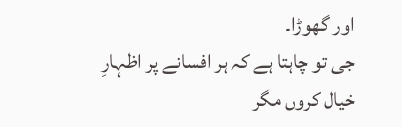اور گھوڑا۔
جی تو چاہتا ہے کہ ہر افسانے پر اظہارِ خیال کروں مگر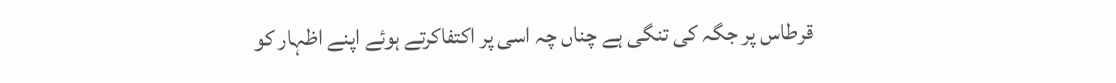قرطاس پر جگہ کی تنگی ہے چناں چہ اسی پر اکتفاکرتے ہوئے اپنے اظہار کو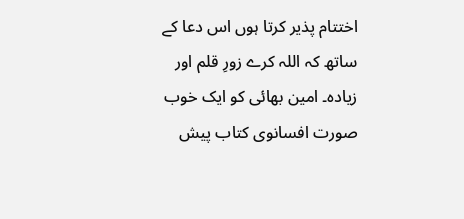اختتام پذیر کرتا ہوں اس دعا کے ساتھ کہ اللہ کرے زورِ قلم اور زیادہ۔ امین بھائی کو ایک خوب صورت افسانوی کتاب پیش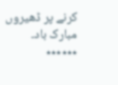کرنے پر ڈھیروں مبارک باد۔
٭٭٭٭٭٭